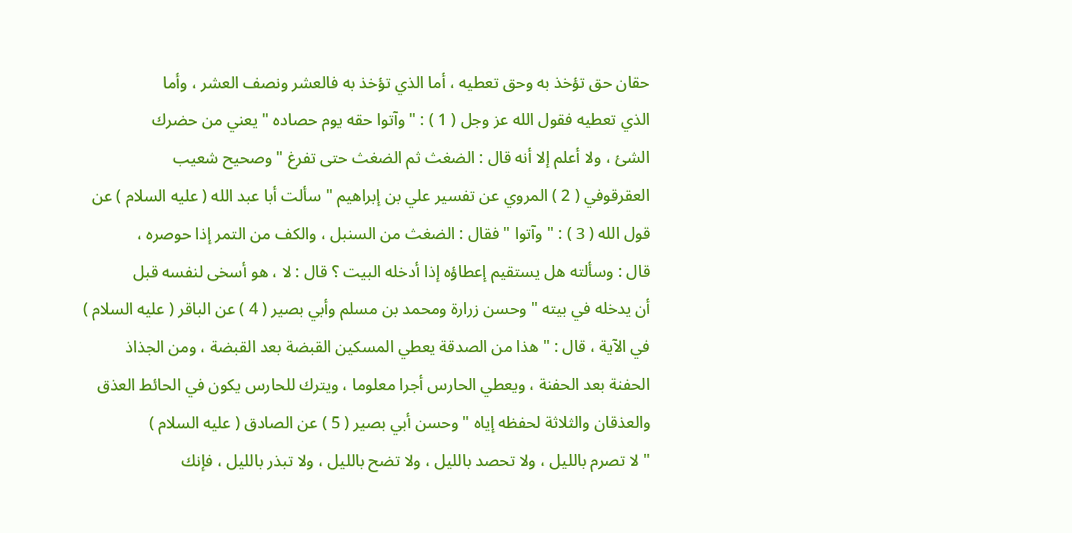حقان حق تؤخذ به وحق تعطيه ، أما الذي تؤخذ به فالعشر ونصف العشر ، وأما
الذي تعطيه فقول الله عز وجل ( 1 ) : " وآتوا حقه يوم حصاده " يعني من حضرك
الشئ ، ولا أعلم إلا أنه قال : الضغث ثم الضغث حتى تفرغ " وصحيح شعيب
العقرقوفي ( 2 ) المروي عن تفسير علي بن إبراهيم " سألت أبا عبد الله ( عليه السلام ) عن
قول الله ( 3 ) : " وآتوا " فقال : الضغث من السنبل ، والكف من التمر إذا حوصره ،
قال : وسألته هل يستقيم إعطاؤه إذا أدخله البيت ؟ قال : لا ، هو أسخى لنفسه قبل
أن يدخله في بيته " وحسن زرارة ومحمد بن مسلم وأبي بصير ( 4 ) عن الباقر ( عليه السلام )
في الآية ، قال : " هذا من الصدقة يعطي المسكين القبضة بعد القبضة ، ومن الجذاذ
الحفنة بعد الحفنة ، ويعطي الحارس أجرا معلوما ، ويترك للحارس يكون في الحائط العذق
والعذقان والثلاثة لحفظه إياه " وحسن أبي بصير ( 5 ) عن الصادق ( عليه السلام )
" لا تصرم بالليل ، ولا تحصد بالليل ، ولا تضح بالليل ، ولا تبذر بالليل ، فإنك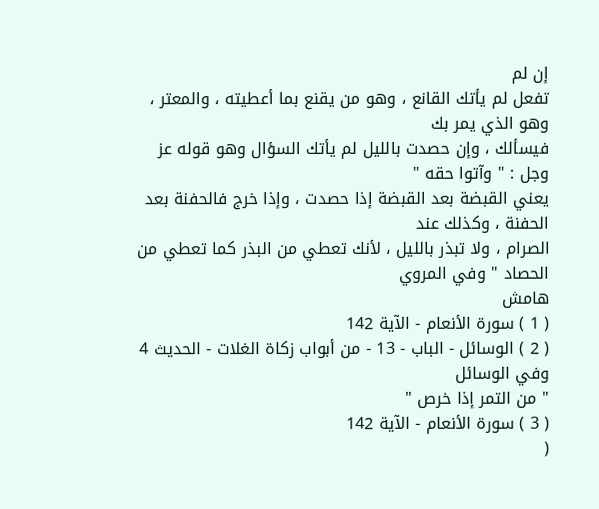إن لم
تفعل لم يأتك القانع ، وهو من يقنع بما أعطيته ، والمعتر ، وهو الذي يمر بك
فيسألك ، وإن حصدت بالليل لم يأتك السؤال وهو قوله عز وجل : " وآتوا حقه "
يعني القبضة بعد القبضة إذا حصدت ، وإذا خرج فالحفنة بعد الحفنة ، وكذلك عند
الصرام ، ولا تبذر بالليل ، لأنك تعطي من البذر كما تعطي من الحصاد " وفي المروي
هامش
( 1 ) سورة الأنعام - الآية 142
( 2 ) الوسائل - الباب - 13 - من أبواب زكاة الغلات - الحديث 4 وفي الوسائل
" من التمر إذا خرص "
( 3 ) سورة الأنعام - الآية 142
(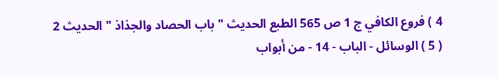4 ) فروع الكافي ج 1 ص 565 الطبع الحديث " باب الحصاد والجذاذ " الحديث 2
( 5 ) الوسائل - الباب - 14 - من أبواب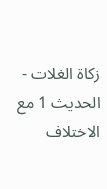زكاة الغلات - الحديث 1 مع الاختلاف